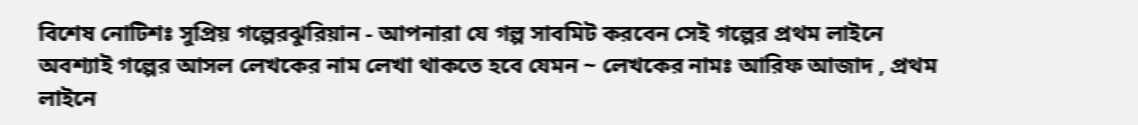বিশেষ নোটিশঃ সুপ্রিয় গল্পেরঝুরিয়ান - আপনারা যে গল্প সাবমিট করবেন সেই গল্পের প্রথম লাইনে অবশ্যাই গল্পের আসল লেখকের নাম লেখা থাকতে হবে যেমন ~ লেখকের নামঃ আরিফ আজাদ , প্রথম লাইনে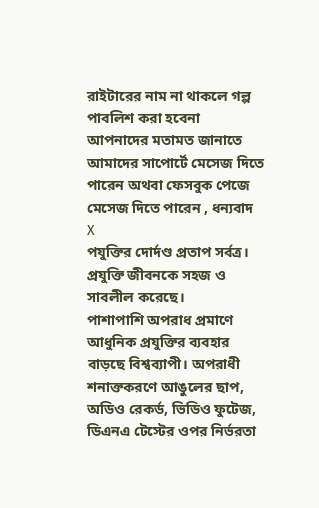রাইটারের নাম না থাকলে গল্প পাবলিশ করা হবেনা
আপনাদের মতামত জানাতে আমাদের সাপোর্টে মেসেজ দিতে পারেন অথবা ফেসবুক পেজে মেসেজ দিতে পারেন , ধন্যবাদ
X
পযুক্তির দোর্দণ্ড প্রতাপ সর্বত্র। প্রযুক্তি জীবনকে সহজ ও সাবলীল করেছে।
পাশাপাশি অপরাধ প্রমাণে আধুনিক প্রযুক্তির ব্যবহার বাড়ছে বিশ্বব্যাপী। অপরাধী শনাক্তকরণে আঙুলের ছাপ, অডিও রেকর্ড, ভিডিও ফুটেজ, ডিএনএ টেস্টের ওপর নির্ভরতা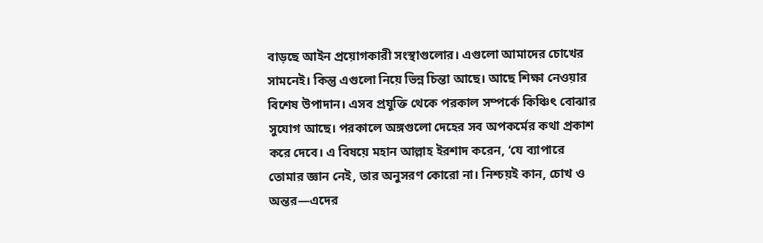বাড়ছে আইন প্রয়োগকারী সংস্থাগুলোর। এগুলো আমাদের চোখের সামনেই। কিন্তু এগুলো নিয়ে ভিন্ন চিন্তা আছে। আছে শিক্ষা নেওয়ার বিশেষ উপাদান। এসব প্রযুক্তি থেকে পরকাল সম্পর্কে কিঞ্চিৎ বোঝার সুযোগ আছে। পরকালে অঙ্গগুলো দেহের সব অপকর্মের কথা প্রকাশ করে দেবে। এ বিষয়ে মহান আল্লাহ ইরশাদ করেন, ‘যে ব্যাপারে তোমার জ্ঞান নেই, তার অনুসরণ কোরো না। নিশ্চয়ই কান, চোখ ও অন্তর—এদের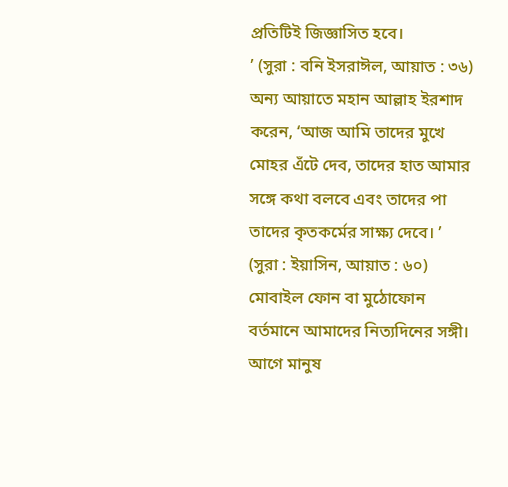প্রতিটিই জিজ্ঞাসিত হবে।
’ (সুরা : বনি ইসরাঈল, আয়াত : ৩৬)
অন্য আয়াতে মহান আল্লাহ ইরশাদ করেন, ‘আজ আমি তাদের মুখে মোহর এঁটে দেব, তাদের হাত আমার সঙ্গে কথা বলবে এবং তাদের পা তাদের কৃতকর্মের সাক্ষ্য দেবে। ’ (সুরা : ইয়াসিন, আয়াত : ৬০)
মোবাইল ফোন বা মুঠোফোন বর্তমানে আমাদের নিত্যদিনের সঙ্গী। আগে মানুষ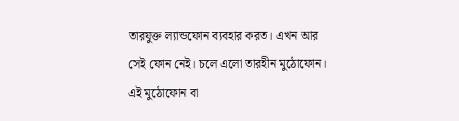তারযুক্ত ল্যান্ডফোন ব্যবহার করত। এখন আর সেই ফোন নেই। চলে এলো তারহীন মুঠোফোন। এই মুঠোফোন বা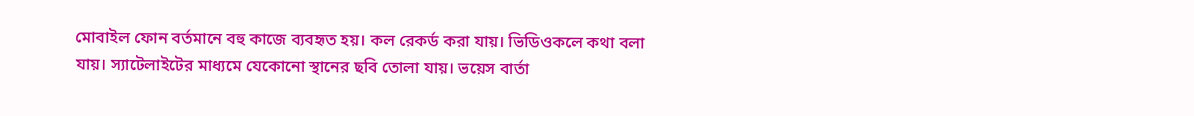মোবাইল ফোন বর্তমানে বহু কাজে ব্যবহৃত হয়। কল রেকর্ড করা যায়। ভিডিওকলে কথা বলা যায়। স্যাটেলাইটের মাধ্যমে যেকোনো স্থানের ছবি তোলা যায়। ভয়েস বার্তা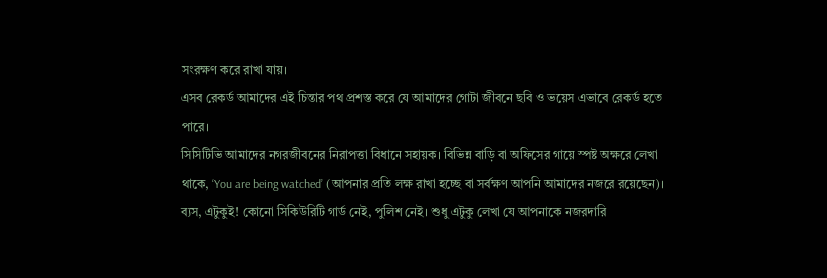সংরক্ষণ করে রাখা যায়।
এসব রেকর্ড আমাদের এই চিন্তার পথ প্রশস্ত করে যে আমাদের গোটা জীবনে ছবি ও ভয়েস এভাবে রেকর্ড হতে পারে।
সিসিটিভি আমাদের নগরজীবনের নিরাপত্তা বিধানে সহায়ক। বিভিন্ন বাড়ি বা অফিসের গায়ে স্পষ্ট অক্ষরে লেখা থাকে, ‘You are being watched’ (আপনার প্রতি লক্ষ রাখা হচ্ছে বা সর্বক্ষণ আপনি আমাদের নজরে রয়েছেন)। ব্যস, এটুকুই! কোনো সিকিউরিটি গার্ড নেই, পুলিশ নেই। শুধু এটুকু লেখা যে আপনাকে নজরদারি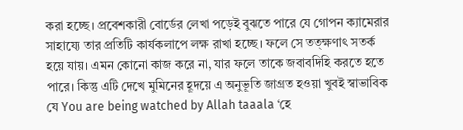করা হচ্ছে। প্রবেশকারী বোর্ডের লেখা পড়েই বুঝতে পারে যে গোপন ক্যামেরার সাহায্যে তার প্রতিটি কার্যকলাপে লক্ষ রাখা হচ্ছে। ফলে সে তত্ক্ষণাৎ সতর্ক হয়ে যায়। এমন কোনো কাজ করে না, যার ফলে তাকে জবাবদিহি করতে হতে পারে। কিন্তু এটি দেখে মুমিনের হূদয়ে এ অনুভূতি জাগ্রত হওয়া খুবই স্বাভাবিক যে You are being watched by Allah taaala ‘হে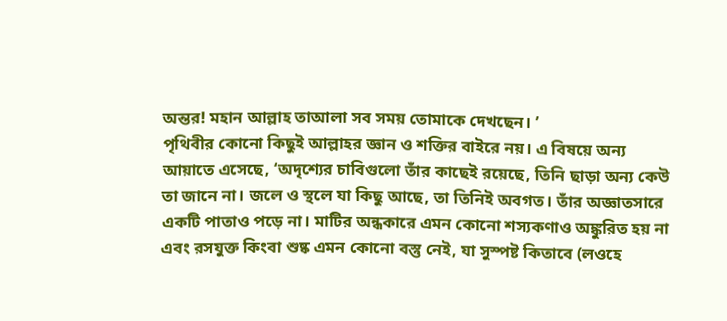অন্তর! মহান আল্লাহ তাআলা সব সময় তোমাকে দেখছেন। ’
পৃথিবীর কোনো কিছুই আল্লাহর জ্ঞান ও শক্তির বাইরে নয়। এ বিষয়ে অন্য আয়াতে এসেছে, ‘অদৃশ্যের চাবিগুলো তাঁর কাছেই রয়েছে, তিনি ছাড়া অন্য কেউ তা জানে না। জলে ও স্থলে যা কিছু আছে, তা তিনিই অবগত। তাঁর অজ্ঞাতসারে একটি পাতাও পড়ে না। মাটির অন্ধকারে এমন কোনো শস্যকণাও অঙ্কুরিত হয় না এবং রসযুক্ত কিংবা শুষ্ক এমন কোনো বস্তু নেই, যা সুস্পষ্ট কিতাবে (লওহে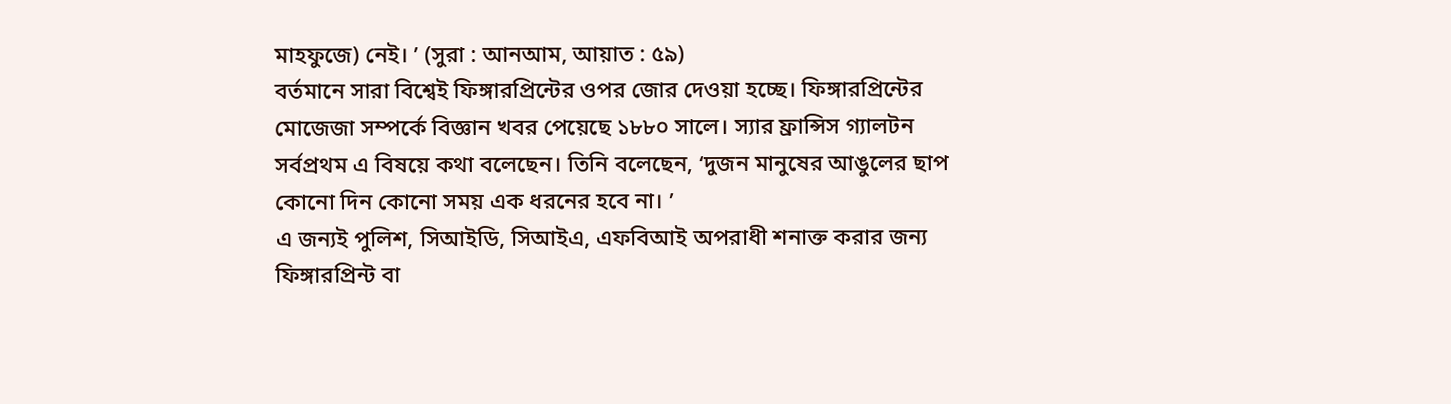মাহফুজে) নেই। ’ (সুরা : আনআম, আয়াত : ৫৯)
বর্তমানে সারা বিশ্বেই ফিঙ্গারপ্রিন্টের ওপর জোর দেওয়া হচ্ছে। ফিঙ্গারপ্রিন্টের মোজেজা সম্পর্কে বিজ্ঞান খবর পেয়েছে ১৮৮০ সালে। স্যার ফ্রান্সিস গ্যালটন সর্বপ্রথম এ বিষয়ে কথা বলেছেন। তিনি বলেছেন, ‘দুজন মানুষের আঙুলের ছাপ কোনো দিন কোনো সময় এক ধরনের হবে না। ’
এ জন্যই পুলিশ, সিআইডি, সিআইএ, এফবিআই অপরাধী শনাক্ত করার জন্য ফিঙ্গারপ্রিন্ট বা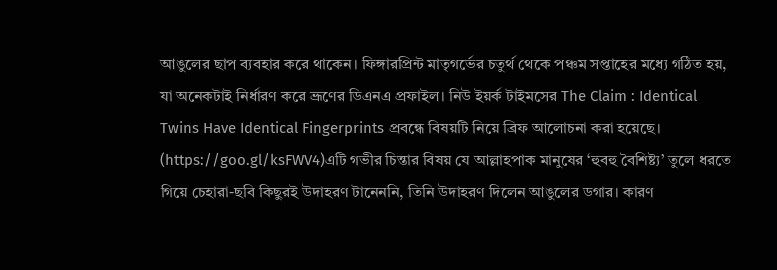আঙুলের ছাপ ব্যবহার করে থাকেন। ফিঙ্গারপ্রিন্ট মাতৃগর্ভের চতুর্থ থেকে পঞ্চম সপ্তাহের মধ্যে গঠিত হয়, যা অনেকটাই নির্ধারণ করে ভ্রূণের ডিএনএ প্রফাইল। নিউ ইয়র্ক টাইমসের The Claim : Identical Twins Have Identical Fingerprints প্রবন্ধে বিষয়টি নিয়ে ব্রিফ আলোচনা করা হয়েছে। (https://goo.gl/ksFWV4)এটি গভীর চিন্তার বিষয় যে আল্লাহপাক মানুষের ‘হুবহু বৈশিষ্ট্য’ তুলে ধরতে গিয়ে চেহারা-ছবি কিছুরই উদাহরণ টানেননি, তিনি উদাহরণ দিলেন আঙুলের ডগার। কারণ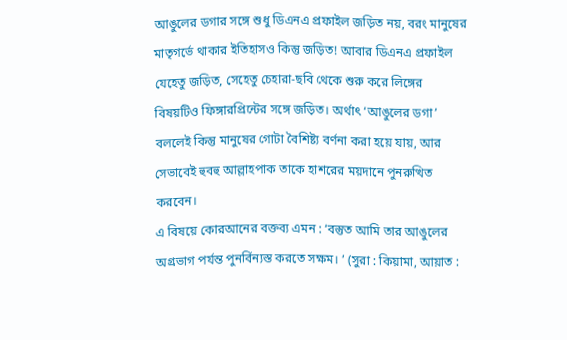আঙুলের ডগার সঙ্গে শুধু ডিএনএ প্রফাইল জড়িত নয়, বরং মানুষের মাতৃগর্ভে থাকার ইতিহাসও কিন্তু জড়িত! আবার ডিএনএ প্রফাইল যেহেতু জড়িত, সেহেতু চেহারা-ছবি থেকে শুরু করে লিঙ্গের বিষয়টিও ফিঙ্গারপ্রিন্টের সঙ্গে জড়িত। অর্থাৎ ‘আঙুলের ডগা’ বললেই কিন্তু মানুষের গোটা বৈশিষ্ট্য বর্ণনা করা হয়ে যায়, আর সেভাবেই হুবহু আল্লাহপাক তাকে হাশরের ময়দানে পুনরুত্থিত করবেন।
এ বিষয়ে কোরআনের বক্তব্য এমন : ‘বস্তুত আমি তার আঙুলের অগ্রভাগ পর্যন্ত পুনর্বিন্যস্ত করতে সক্ষম। ’ (সুরা : কিয়ামা, আয়াত :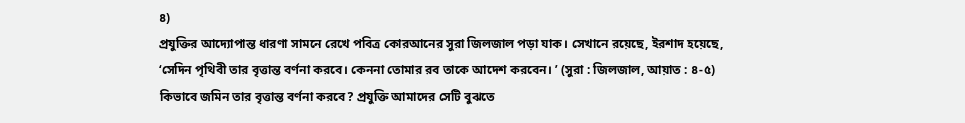৪)
প্রযুক্তির আদ্যোপান্ত ধারণা সামনে রেখে পবিত্র কোরআনের সুরা জিলজাল পড়া যাক। সেখানে রয়েছে, ইরশাদ হয়েছে, ‘সেদিন পৃথিবী তার বৃত্তান্ত বর্ণনা করবে। কেননা তোমার রব তাকে আদেশ করবেন। ’ (সুরা : জিলজাল, আয়াত : ৪-৫)
কিভাবে জমিন তার বৃত্তান্ত বর্ণনা করবে? প্রযুক্তি আমাদের সেটি বুঝতে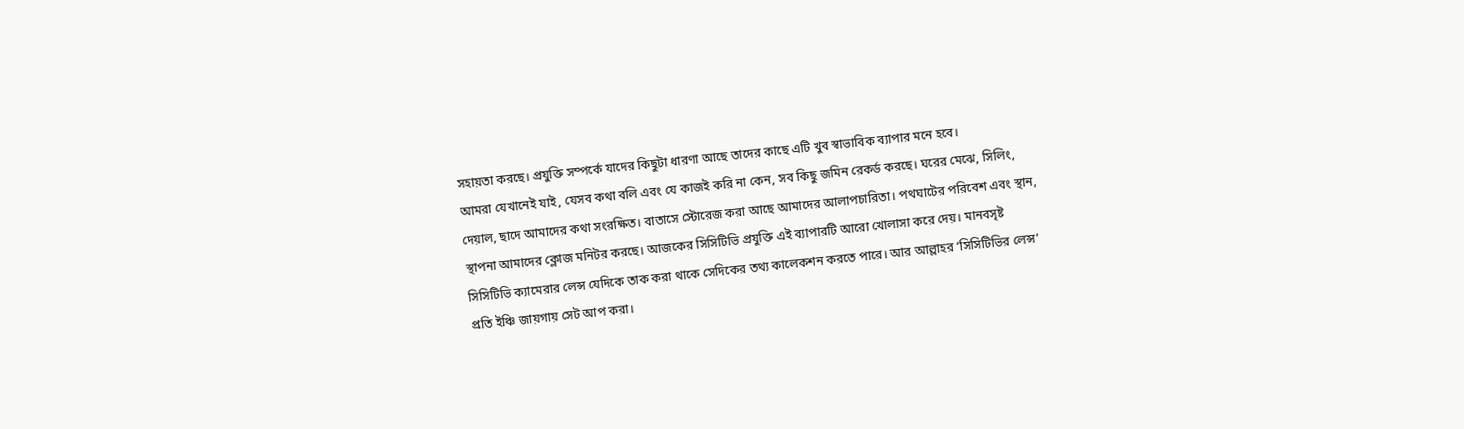সহায়তা করছে। প্রযুক্তি সম্পর্কে যাদের কিছুটা ধারণা আছে তাদের কাছে এটি খুব স্বাভাবিক ব্যাপার মনে হবে।
আমরা যেখানেই যাই, যেসব কথা বলি এবং যে কাজই করি না কেন, সব কিছু জমিন রেকর্ড করছে। ঘরের মেঝে, সিলিং, দেয়াল, ছাদে আমাদের কথা সংরক্ষিত। বাতাসে স্টোরেজ করা আছে আমাদের আলাপচারিতা। পথঘাটের পরিবেশ এবং স্থান, স্থাপনা আমাদের ক্লোজ মনিটর করছে। আজকের সিসিটিভি প্রযুক্তি এই ব্যাপারটি আরো খোলাসা করে দেয়। মানবসৃষ্ট সিসিটিভি ক্যামেরার লেন্স যেদিকে তাক করা থাকে সেদিকের তথ্য কালেকশন করতে পারে। আর আল্লাহর ‘সিসিটিভির লেন্স’ প্রতি ইঞ্চি জায়গায় সেট আপ করা।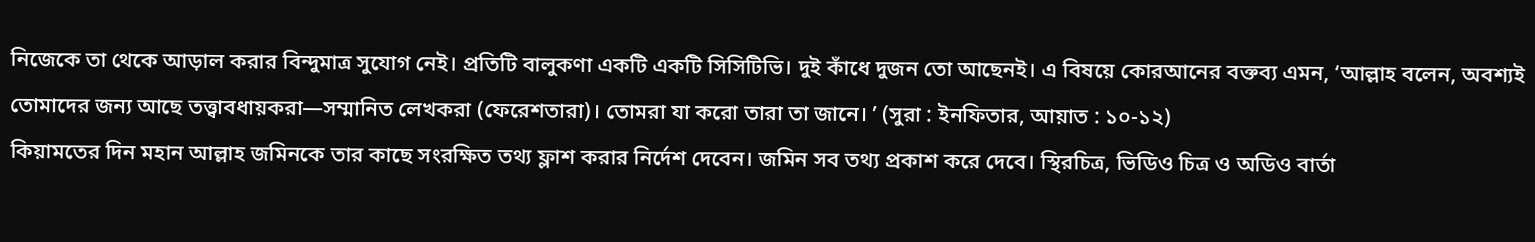নিজেকে তা থেকে আড়াল করার বিন্দুমাত্র সুযোগ নেই। প্রতিটি বালুকণা একটি একটি সিসিটিভি। দুই কাঁধে দুজন তো আছেনই। এ বিষয়ে কোরআনের বক্তব্য এমন, ‘আল্লাহ বলেন, অবশ্যই তোমাদের জন্য আছে তত্ত্বাবধায়করা—সম্মানিত লেখকরা (ফেরেশতারা)। তোমরা যা করো তারা তা জানে। ’ (সুরা : ইনফিতার, আয়াত : ১০-১২)
কিয়ামতের দিন মহান আল্লাহ জমিনকে তার কাছে সংরক্ষিত তথ্য ফ্লাশ করার নির্দেশ দেবেন। জমিন সব তথ্য প্রকাশ করে দেবে। স্থিরচিত্র, ভিডিও চিত্র ও অডিও বার্তা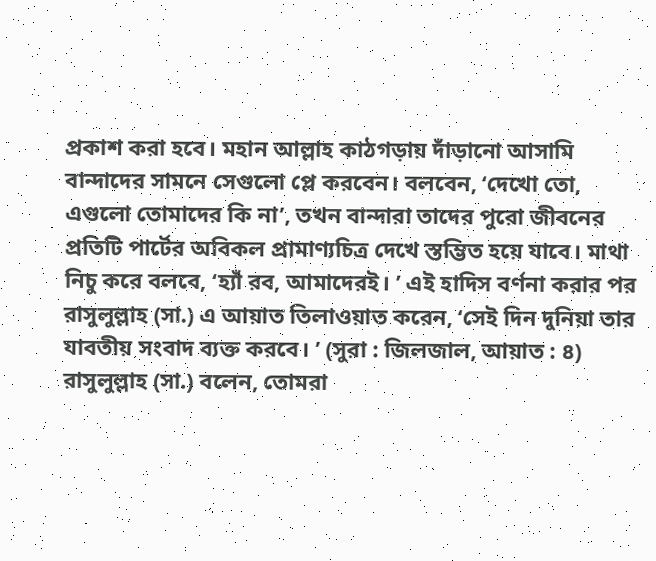প্রকাশ করা হবে। মহান আল্লাহ কাঠগড়ায় দাঁড়ানো আসামি বান্দাদের সামনে সেগুলো প্লে করবেন। বলবেন, ‘দেখো তো, এগুলো তোমাদের কি না’, তখন বান্দারা তাদের পুরো জীবনের প্রতিটি পার্টের অবিকল প্রামাণ্যচিত্র দেখে স্তম্ভিত হয়ে যাবে। মাথা নিচু করে বলবে, ‘হ্যাঁ রব, আমাদেরই। ’ এই হাদিস বর্ণনা করার পর রাসুলুল্লাহ (সা.) এ আয়াত তিলাওয়াত করেন, ‘সেই দিন দুনিয়া তার যাবতীয় সংবাদ ব্যক্ত করবে। ’ (সুরা : জিলজাল, আয়াত : ৪)
রাসুলুল্লাহ (সা.) বলেন, তোমরা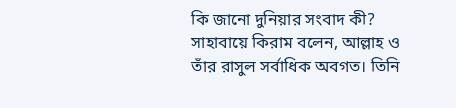কি জানো দুনিয়ার সংবাদ কী? সাহাবায়ে কিরাম বলেন, আল্লাহ ও তাঁর রাসুল সর্বাধিক অবগত। তিনি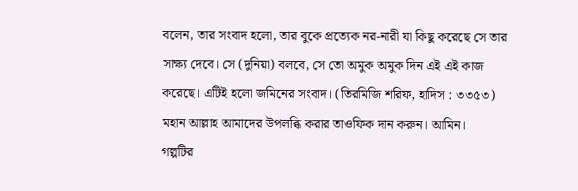বলেন, তার সংবাদ হলো, তার বুকে প্রত্যেক নর-নারী যা কিছু করেছে সে তার সাক্ষ্য দেবে। সে (দুনিয়া) বলবে, সে তো অমুক অমুক দিন এই এই কাজ করেছে। এটিই হলো জমিনের সংবাদ। (তিরমিজি শরিফ, হাদিস : ৩৩৫৩)
মহান আল্লাহ আমাদের উপলব্ধি করার তাওফিক দান করুন। আমিন।
গল্পটির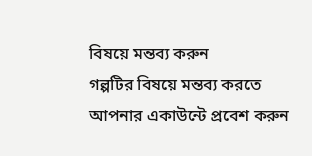বিষয়ে মন্তব্য করুন
গল্পটির বিষয়ে মন্তব্য করতে আপনার একাউন্টে প্রবেশ করুন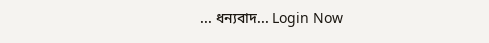... ধন্যবাদ... Login Now